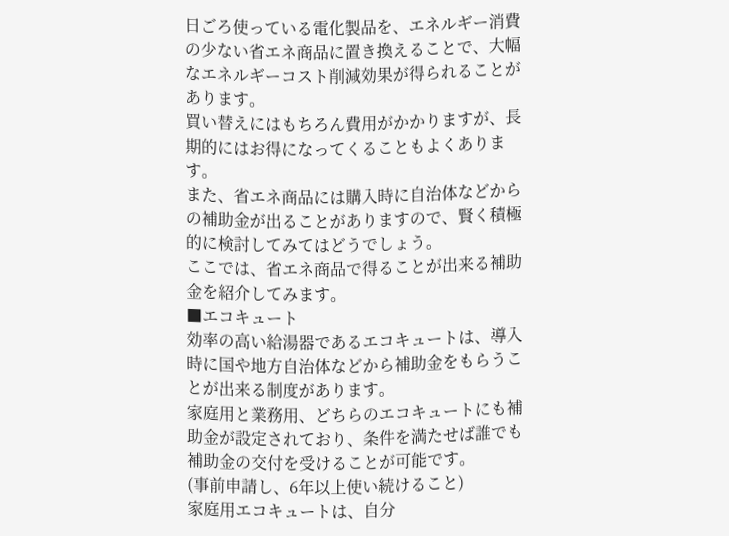日ごろ使っている電化製品を、エネルギー消費の少ない省エネ商品に置き換えることで、大幅なエネルギーコスト削減効果が得られることがあります。
買い替えにはもちろん費用がかかりますが、長期的にはお得になってくることもよくあります。
また、省エネ商品には購入時に自治体などからの補助金が出ることがありますので、賢く積極的に検討してみてはどうでしょう。
ここでは、省エネ商品で得ることが出来る補助金を紹介してみます。
■エコキュート
効率の高い給湯器であるエコキュートは、導入時に国や地方自治体などから補助金をもらうことが出来る制度があります。
家庭用と業務用、どちらのエコキュートにも補助金が設定されており、条件を満たせば誰でも補助金の交付を受けることが可能です。
(事前申請し、6年以上使い続けること)
家庭用エコキュートは、自分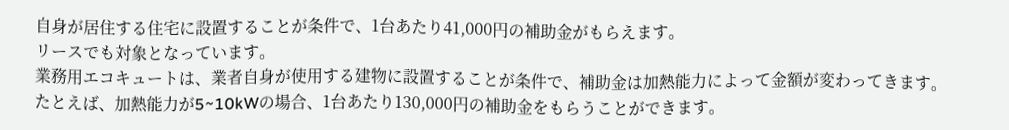自身が居住する住宅に設置することが条件で、1台あたり41,000円の補助金がもらえます。
リースでも対象となっています。
業務用エコキュートは、業者自身が使用する建物に設置することが条件で、補助金は加熱能力によって金額が変わってきます。
たとえば、加熱能力が5~10kWの場合、1台あたり130,000円の補助金をもらうことができます。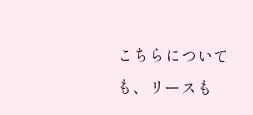こちらについても、リースも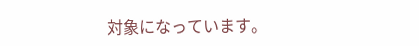対象になっています。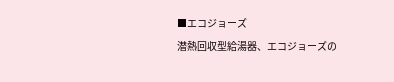■エコジョーズ
潜熱回収型給湯器、エコジョーズの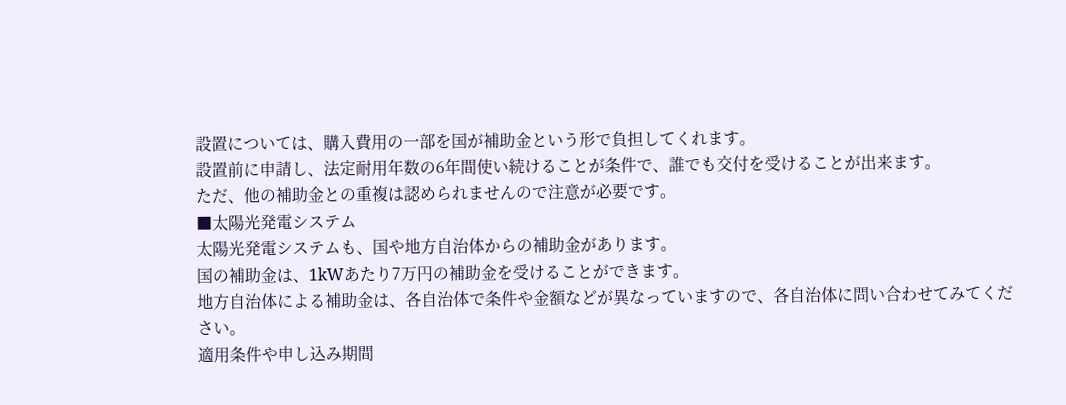設置については、購入費用の一部を国が補助金という形で負担してくれます。
設置前に申請し、法定耐用年数の6年間使い続けることが条件で、誰でも交付を受けることが出来ます。
ただ、他の補助金との重複は認められませんので注意が必要です。
■太陽光発電システム
太陽光発電システムも、国や地方自治体からの補助金があります。
国の補助金は、1kWあたり7万円の補助金を受けることができます。
地方自治体による補助金は、各自治体で条件や金額などが異なっていますので、各自治体に問い合わせてみてください。
適用条件や申し込み期間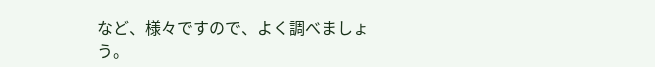など、様々ですので、よく調べましょう。